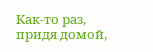Как-то раз, придя домой,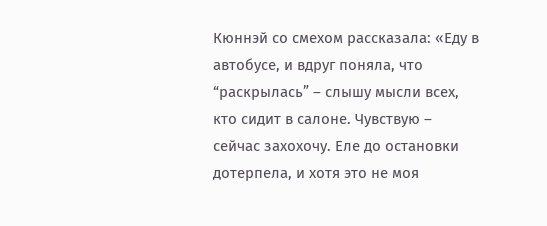Кюннэй со смехом рассказала: «Еду в автобусе, и вдруг поняла, что “раскрылась” – слышу мысли всех, кто сидит в салоне. Чувствую – сейчас захохочу. Еле до остановки дотерпела, и хотя это не моя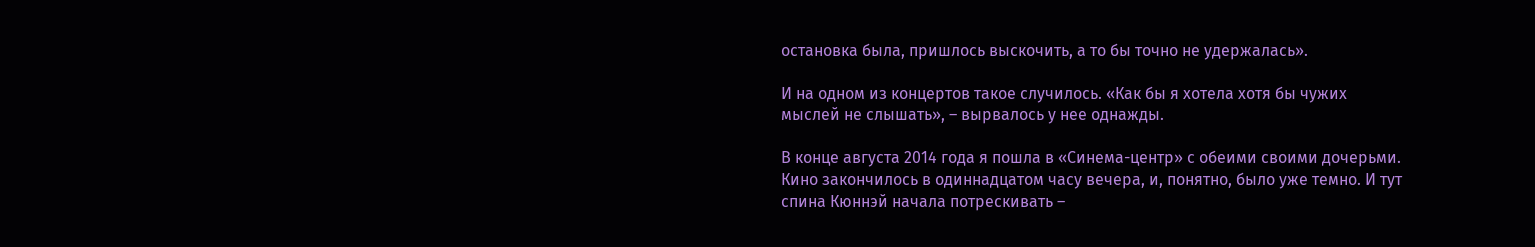остановка была, пришлось выскочить, а то бы точно не удержалась».

И на одном из концертов такое случилось. «Как бы я хотела хотя бы чужих мыслей не слышать», – вырвалось у нее однажды.

В конце августа 2014 года я пошла в «Синема-центр» с обеими своими дочерьми. Кино закончилось в одиннадцатом часу вечера, и, понятно, было уже темно. И тут спина Кюннэй начала потрескивать –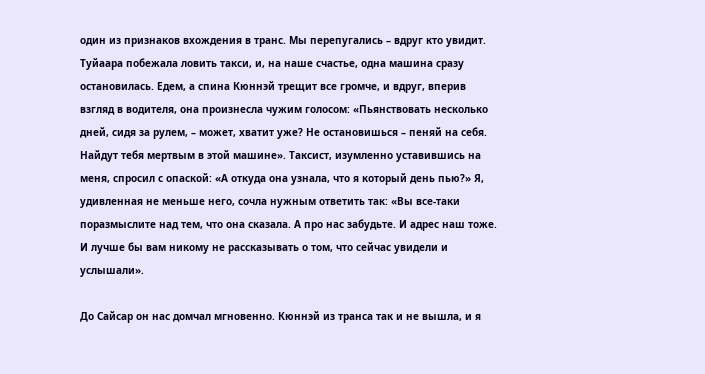один из признаков вхождения в транс. Мы перепугались – вдруг кто увидит. Туйаара побежала ловить такси, и, на наше счастье, одна машина сразу остановилась. Едем, а спина Кюннэй трещит все громче, и вдруг, вперив взгляд в водителя, она произнесла чужим голосом: «Пьянствовать несколько дней, сидя за рулем, – может, хватит уже? Не остановишься – пеняй на себя. Найдут тебя мертвым в этой машине». Таксист, изумленно уставившись на меня, спросил с опаской: «А откуда она узнала, что я который день пью?» Я, удивленная не меньше него, сочла нужным ответить так: «Вы все-таки поразмыслите над тем, что она сказала. А про нас забудьте. И адрес наш тоже. И лучше бы вам никому не рассказывать о том, что сейчас увидели и услышали».

До Сайсар он нас домчал мгновенно. Кюннэй из транса так и не вышла, и я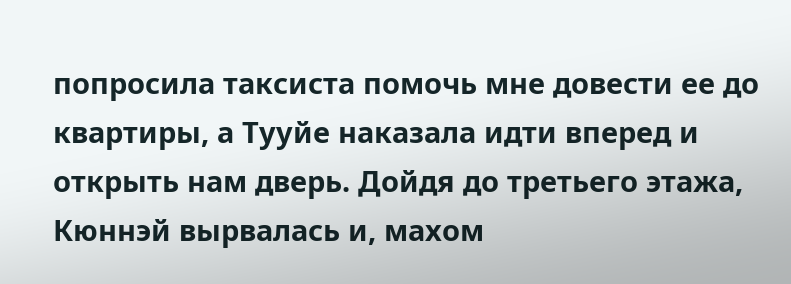попросила таксиста помочь мне довести ее до квартиры, а Тууйе наказала идти вперед и открыть нам дверь. Дойдя до третьего этажа, Кюннэй вырвалась и, махом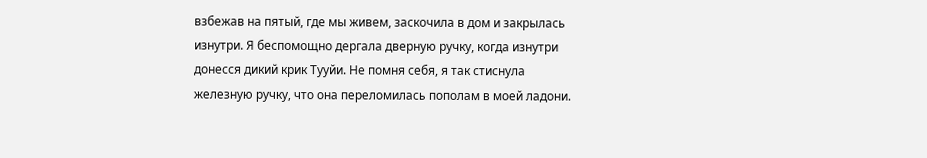взбежав на пятый, где мы живем, заскочила в дом и закрылась изнутри. Я беспомощно дергала дверную ручку, когда изнутри донесся дикий крик Тууйи. Не помня себя, я так стиснула железную ручку, что она переломилась пополам в моей ладони.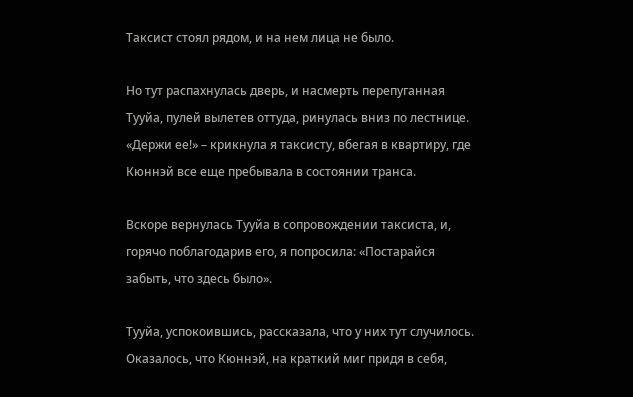Таксист стоял рядом, и на нем лица не было.

Но тут распахнулась дверь, и насмерть перепуганная Тууйа, пулей вылетев оттуда, ринулась вниз по лестнице. «Держи ее!» – крикнула я таксисту, вбегая в квартиру, где Кюннэй все еще пребывала в состоянии транса.

Вскоре вернулась Тууйа в сопровождении таксиста, и, горячо поблагодарив его, я попросила: «Постарайся забыть, что здесь было».

Тууйа, успокоившись, рассказала, что у них тут случилось. Оказалось, что Кюннэй, на краткий миг придя в себя,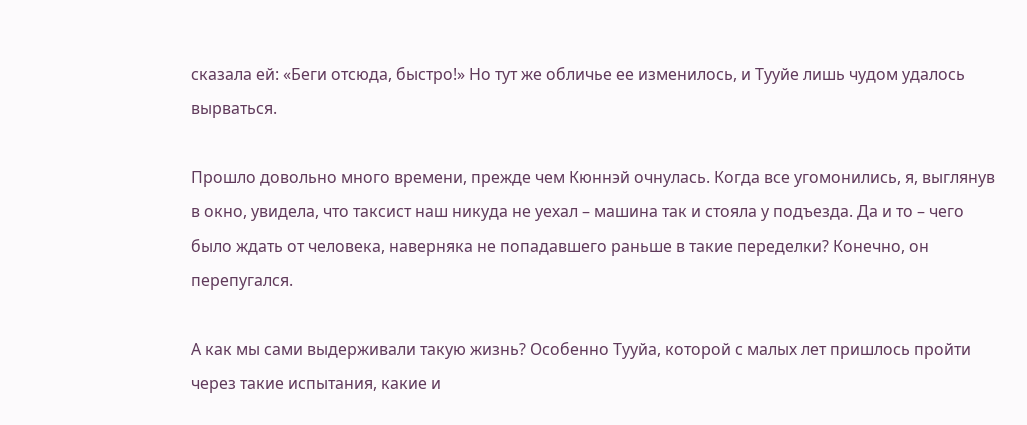сказала ей: «Беги отсюда, быстро!» Но тут же обличье ее изменилось, и Тууйе лишь чудом удалось вырваться.

Прошло довольно много времени, прежде чем Кюннэй очнулась. Когда все угомонились, я, выглянув в окно, увидела, что таксист наш никуда не уехал – машина так и стояла у подъезда. Да и то – чего было ждать от человека, наверняка не попадавшего раньше в такие переделки? Конечно, он перепугался.

А как мы сами выдерживали такую жизнь? Особенно Тууйа, которой с малых лет пришлось пройти через такие испытания, какие и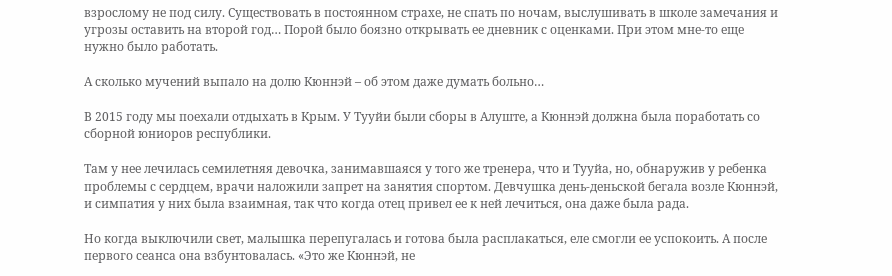взрослому не под силу. Существовать в постоянном страхе, не спать по ночам, выслушивать в школе замечания и угрозы оставить на второй год… Порой было боязно открывать ее дневник с оценками. При этом мне-то еще нужно было работать.

А сколько мучений выпало на долю Кюннэй – об этом даже думать больно…

В 2015 году мы поехали отдыхать в Крым. У Тууйи были сборы в Алуште, а Кюннэй должна была поработать со сборной юниоров республики.

Там у нее лечилась семилетняя девочка, занимавшаяся у того же тренера, что и Тууйа, но, обнаружив у ребенка проблемы с сердцем, врачи наложили запрет на занятия спортом. Девчушка день-деньской бегала возле Кюннэй, и симпатия у них была взаимная, так что когда отец привел ее к ней лечиться, она даже была рада.

Но когда выключили свет, малышка перепугалась и готова была расплакаться, еле смогли ее успокоить. А после первого сеанса она взбунтовалась. «Это же Кюннэй, не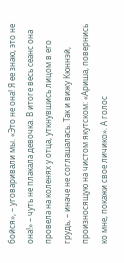бойся», – уговаривали мы. «Это не она! Я ее знаю, это не она!» – чуть не плакала девочка. В итоге весь сеанс она провела на коленях у отца, уткнувшись лицом в его грудь, – иначе не соглашалась. Так и вижу Кюннэй, произносящую на чистом якутском: «Ариша, повернись ко мне, покажи свое личико». А голос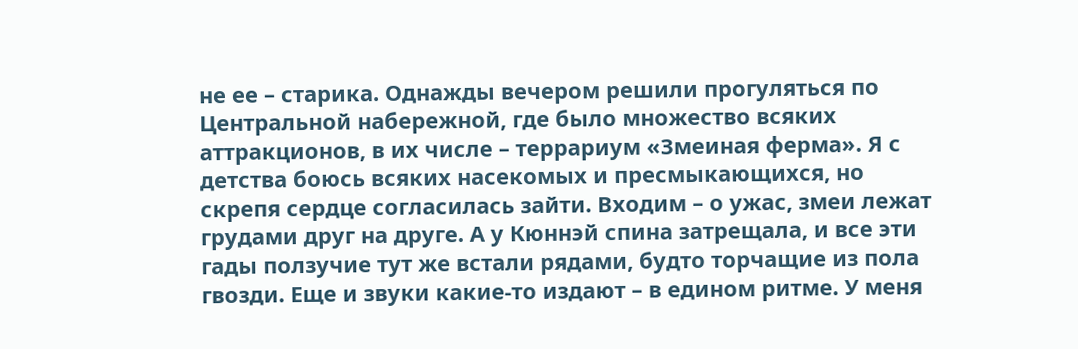не ее – старика. Однажды вечером решили прогуляться по Центральной набережной, где было множество всяких аттракционов, в их числе – террариум «Змеиная ферма». Я с детства боюсь всяких насекомых и пресмыкающихся, но скрепя сердце согласилась зайти. Входим – о ужас, змеи лежат грудами друг на друге. А у Кюннэй спина затрещала, и все эти гады ползучие тут же встали рядами, будто торчащие из пола гвозди. Еще и звуки какие-то издают – в едином ритме. У меня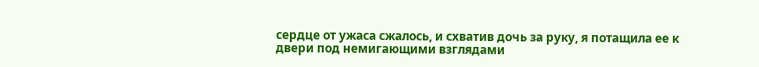сердце от ужаса сжалось, и схватив дочь за руку, я потащила ее к двери под немигающими взглядами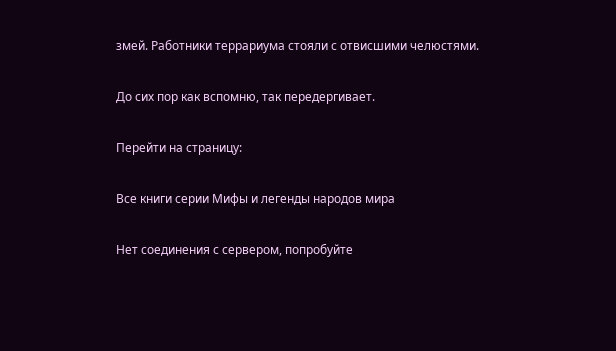змей. Работники террариума стояли с отвисшими челюстями.

До сих пор как вспомню, так передергивает.

Перейти на страницу:

Все книги серии Мифы и легенды народов мира

Нет соединения с сервером, попробуйте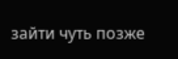зайти чуть позже